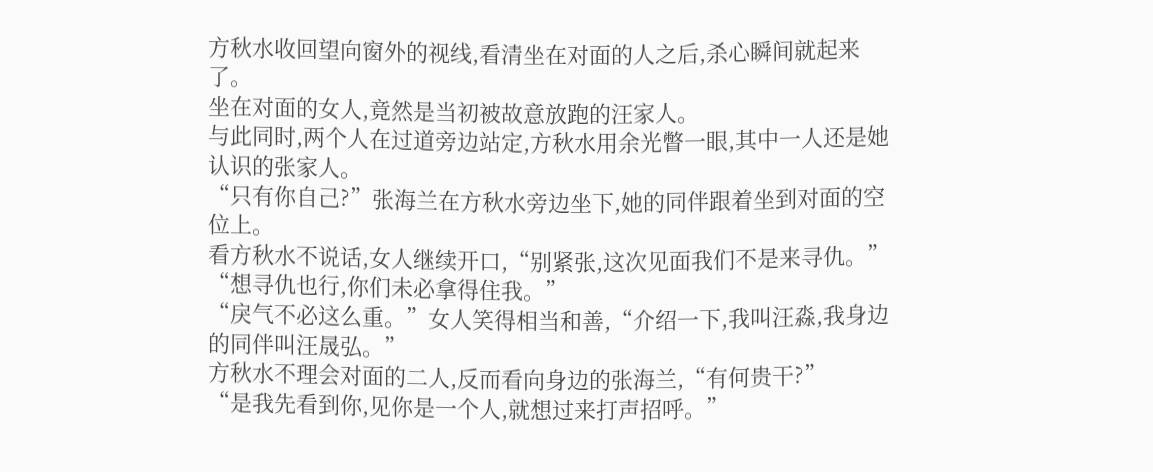方秋水收回望向窗外的视线,看清坐在对面的人之后,杀心瞬间就起来了。
坐在对面的女人,竟然是当初被故意放跑的汪家人。
与此同时,两个人在过道旁边站定,方秋水用余光瞥一眼,其中一人还是她认识的张家人。
“只有你自己?”张海兰在方秋水旁边坐下,她的同伴跟着坐到对面的空位上。
看方秋水不说话,女人继续开口,“别紧张,这次见面我们不是来寻仇。”
“想寻仇也行,你们未必拿得住我。”
“戾气不必这么重。”女人笑得相当和善,“介绍一下,我叫汪淼,我身边的同伴叫汪晟弘。”
方秋水不理会对面的二人,反而看向身边的张海兰,“有何贵干?”
“是我先看到你,见你是一个人,就想过来打声招呼。”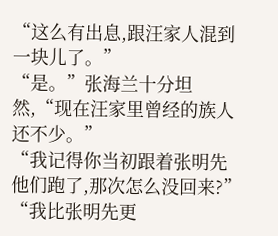“这么有出息,跟汪家人混到一块儿了。”
“是。”张海兰十分坦然,“现在汪家里曾经的族人还不少。”
“我记得你当初跟着张明先他们跑了,那次怎么没回来?”
“我比张明先更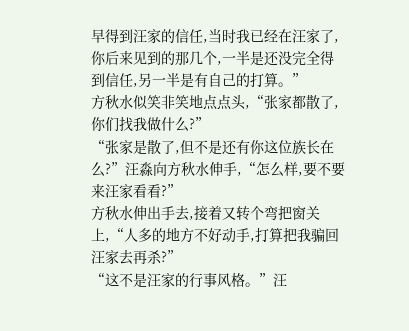早得到汪家的信任,当时我已经在汪家了,你后来见到的那几个,一半是还没完全得到信任,另一半是有自己的打算。”
方秋水似笑非笑地点点头,“张家都散了,你们找我做什么?”
“张家是散了,但不是还有你这位族长在么?”汪淼向方秋水伸手,“怎么样,要不要来汪家看看?”
方秋水伸出手去,接着又转个弯把窗关上,“人多的地方不好动手,打算把我骗回汪家去再杀?”
“这不是汪家的行事风格。”汪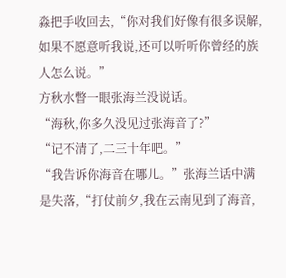淼把手收回去,“你对我们好像有很多误解,如果不愿意听我说,还可以听听你曾经的族人怎么说。”
方秋水瞥一眼张海兰没说话。
“海秋,你多久没见过张海音了?”
“记不清了,二三十年吧。”
“我告诉你海音在哪儿。”张海兰话中满是失落,“打仗前夕,我在云南见到了海音,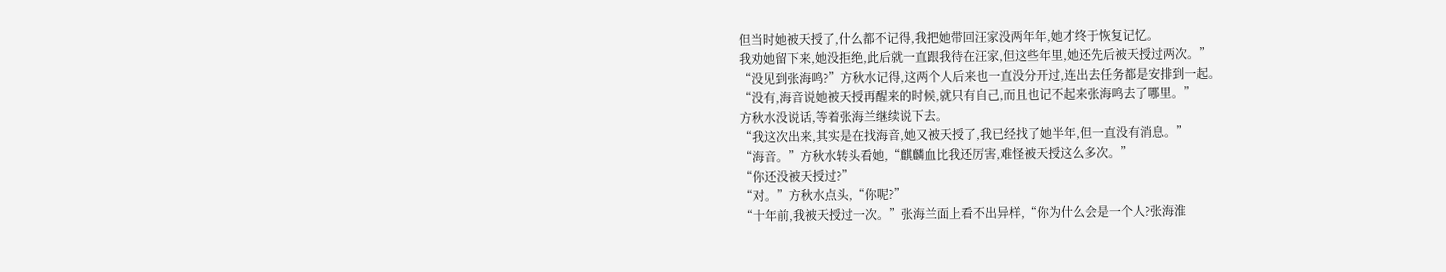但当时她被天授了,什么都不记得,我把她带回汪家没两年年,她才终于恢复记忆。
我劝她留下来,她没拒绝,此后就一直跟我待在汪家,但这些年里,她还先后被天授过两次。”
“没见到张海鸣?”方秋水记得,这两个人后来也一直没分开过,连出去任务都是安排到一起。
“没有,海音说她被天授再醒来的时候,就只有自己,而且也记不起来张海鸣去了哪里。”
方秋水没说话,等着张海兰继续说下去。
“我这次出来,其实是在找海音,她又被天授了,我已经找了她半年,但一直没有消息。”
“海音。”方秋水转头看她,“麒麟血比我还厉害,难怪被天授这么多次。”
“你还没被天授过?”
“对。”方秋水点头,“你呢?”
“十年前,我被天授过一次。”张海兰面上看不出异样,“你为什么会是一个人?张海淮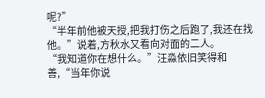呢?”
“半年前他被天授,把我打伤之后跑了,我还在找他。”说着,方秋水又看向对面的二人。
“我知道你在想什么。”汪淼依旧笑得和善,“当年你说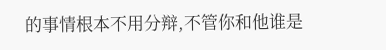的事情根本不用分辩,不管你和他谁是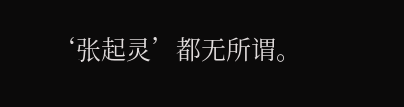‘张起灵’都无所谓。